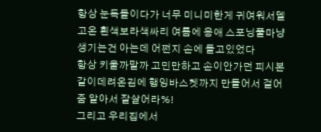항상 눈독들이다가 너무 미니미한게 귀여워서델고온 흰색보라색싸리 여름에 응애 스포닝풀마냥 생기는건 아는데 어쩐지 손에 들고있었다
항상 키울까말까 고민만하고 손이안가던 피시본 같이데려온김에 행잉바스켓까지 만들어서 걸어줌 알아서 잘살어라%!
그리고 우리집에서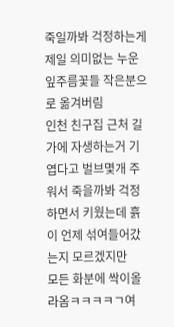죽일까봐 걱정하는게 제일 의미없는 누운잎주름꽃들 작은분으로 옮겨버림
인천 친구집 근처 길가에 자생하는거 기엽다고 벌브몇개 주워서 죽을까봐 걱정하면서 키웠는데 흙이 언제 섞여들어갔는지 모르겠지만
모든 화분에 싹이올라옴ㅋㅋㅋㅋㄱ여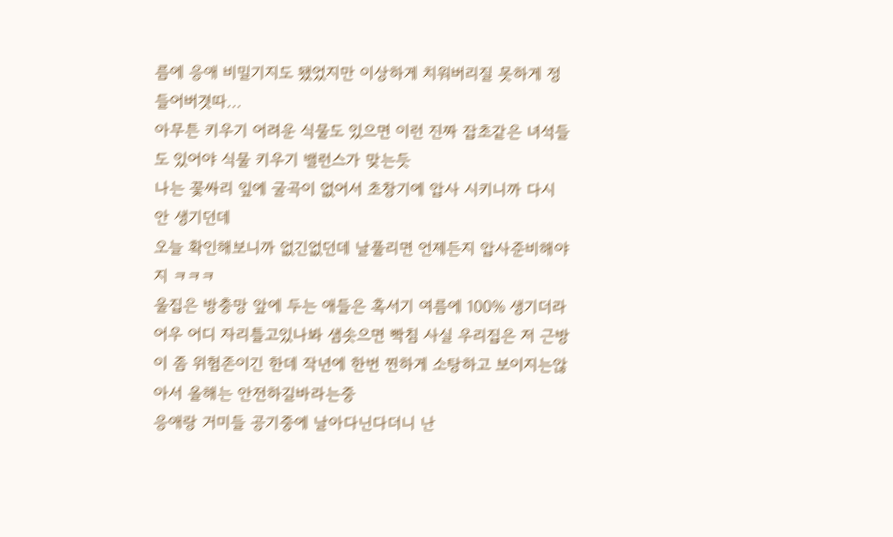름에 응애 비밀기지도 됐었지만 이상하게 치워버리질 못하게 정들어버겻따...
아무튼 키우기 어려운 식물도 있으면 이런 진짜 잡초같은 녀석들도 있어야 식물 키우기 밸런스가 맞는듯
나는 꽃싸리 잎에 굴곡이 없어서 초창기에 압사 시키니까 다시 안 생기던데
오늘 확인해보니까 없긴없던데 날풀리면 언제든지 압사준비해야지 ㅋㅋㅋ
울집은 방충망 앞에 두는 애들은 혹서기 여름에 100% 생기더라
어우 어디 자리틀고있나봐 샘솟으면 빡침 사실 우리집은 저 근방이 좀 위험존이긴 한데 작년에 한번 찐하게 소탕하고 보이지는않아서 올해는 안전하길바라는중
응애랑 거미들 공기중에 날아다닌다더니 난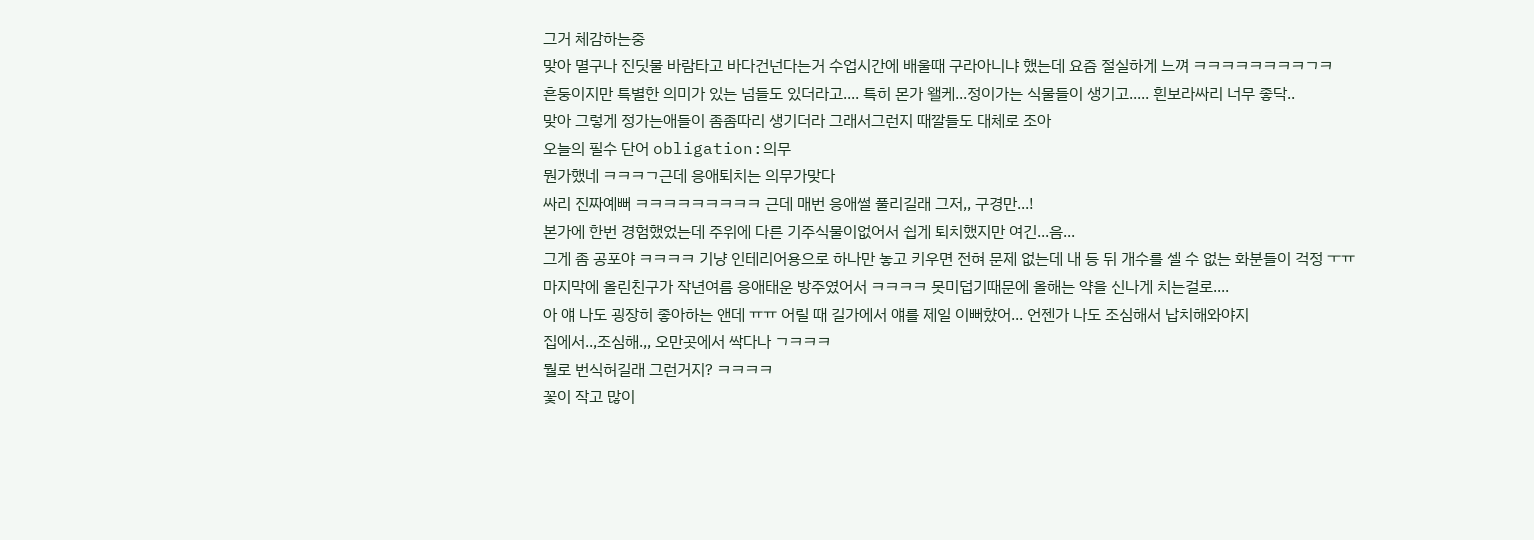그거 체감하는중
맞아 멸구나 진딧물 바람타고 바다건넌다는거 수업시간에 배울때 구라아니냐 했는데 요즘 절실하게 느껴 ㅋㅋㅋㅋㅋㅋㅋㅋㄱㅋ
흔둥이지만 특별한 의미가 있는 넘들도 있더라고.... 특히 몬가 왤케...정이가는 식물들이 생기고..... 흰보라싸리 너무 좋닥..
맞아 그렇게 정가는애들이 좀좀따리 생기더라 그래서그런지 때깔들도 대체로 조아
오늘의 필수 단어 obligation:의무
뭔가했네 ㅋㅋㅋㄱ근데 응애퇴치는 의무가맞다
싸리 진짜예뻐 ㅋㅋㅋㅋㅋㅋㅋㅋㅋ 근데 매번 응애썰 풀리길래 그저,, 구경만...!
본가에 한번 경험했었는데 주위에 다른 기주식물이없어서 쉽게 퇴치했지만 여긴...음...
그게 좀 공포야 ㅋㅋㅋㅋ 기냥 인테리어용으로 하나만 놓고 키우면 전혀 문제 없는데 내 등 뒤 개수를 셀 수 없는 화분들이 걱정 ㅜㅠ
마지막에 올린친구가 작년여름 응애태운 방주였어서 ㅋㅋㅋㅋ 못미덥기때문에 올해는 약을 신나게 치는걸로....
아 얘 나도 굉장히 좋아하는 앤데 ㅠㅠ 어릴 때 길가에서 얘를 제일 이뻐햤어... 언젠가 나도 조심해서 납치해와야지
집에서..,조심해.,, 오만곳에서 싹다나 ㄱㅋㅋㅋ
뭘로 번식허길래 그런거지? ㅋㅋㅋㅋ
꽃이 작고 많이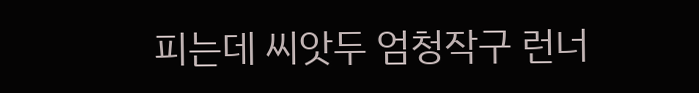피는데 씨앗두 엄청작구 런너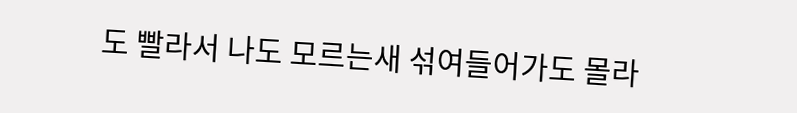도 빨라서 나도 모르는새 섞여들어가도 몰라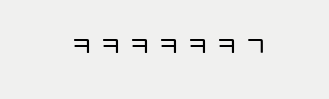ㅋㅋㅋㅋㅋㅋㄱ